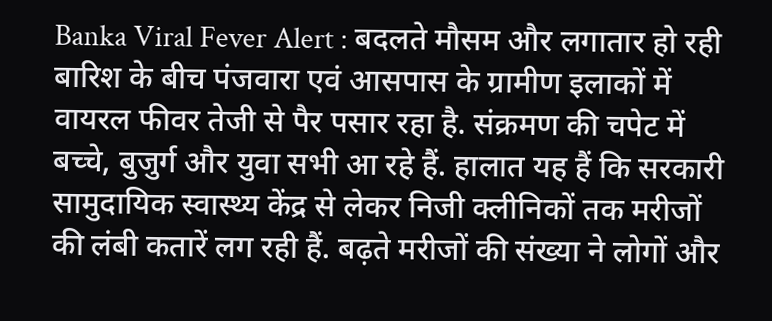Banka Viral Fever Alert : बदलते मौसम और लगातार हो रही बारिश के बीच पंजवारा एवं आसपास के ग्रामीण इलाकों में वायरल फीवर तेजी से पैर पसार रहा है. संक्रमण की चपेट में बच्चे, बुजुर्ग और युवा सभी आ रहे हैं. हालात यह हैं कि सरकारी सामुदायिक स्वास्थ्य केंद्र से लेकर निजी क्लीनिकों तक मरीजों की लंबी कतारें लग रही हैं. बढ़ते मरीजों की संख्या ने लोगों और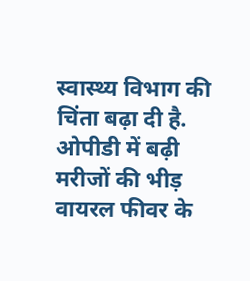स्वास्थ्य विभाग की चिंता बढ़ा दी है.
ओपीडी में बढ़ी मरीजों की भीड़
वायरल फीवर के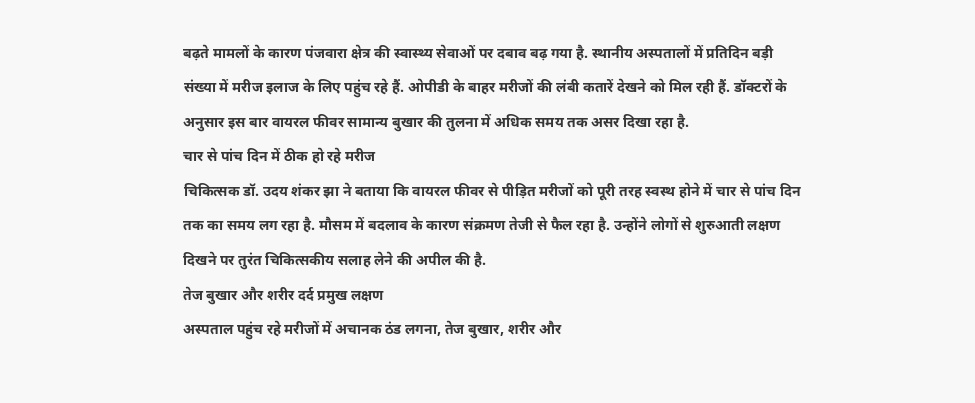बढ़ते मामलों के कारण पंजवारा क्षेत्र की स्वास्थ्य सेवाओं पर दबाव बढ़ गया है. स्थानीय अस्पतालों में प्रतिदिन बड़ी संख्या में मरीज इलाज के लिए पहुंच रहे हैं. ओपीडी के बाहर मरीजों की लंबी कतारें देखने को मिल रही हैं. डॉक्टरों के अनुसार इस बार वायरल फीवर सामान्य बुखार की तुलना में अधिक समय तक असर दिखा रहा है.
चार से पांच दिन में ठीक हो रहे मरीज
चिकित्सक डॉ. उदय शंकर झा ने बताया कि वायरल फीवर से पीड़ित मरीजों को पूरी तरह स्वस्थ होने में चार से पांच दिन तक का समय लग रहा है. मौसम में बदलाव के कारण संक्रमण तेजी से फैल रहा है. उन्होंने लोगों से शुरुआती लक्षण दिखने पर तुरंत चिकित्सकीय सलाह लेने की अपील की है.
तेज बुखार और शरीर दर्द प्रमुख लक्षण
अस्पताल पहुंच रहे मरीजों में अचानक ठंड लगना, तेज बुखार, शरीर और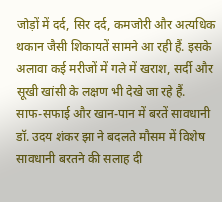जोड़ों में दर्द, सिर दर्द, कमजोरी और अत्यधिक थकान जैसी शिकायतें सामने आ रही हैं. इसके अलावा कई मरीजों में गले में खराश, सर्दी और सूखी खांसी के लक्षण भी देखे जा रहे हैं.
साफ-सफाई और खान-पान में बरतें सावधानी
डॉ. उदय शंकर झा ने बदलते मौसम में विशेष सावधानी बरतने की सलाह दी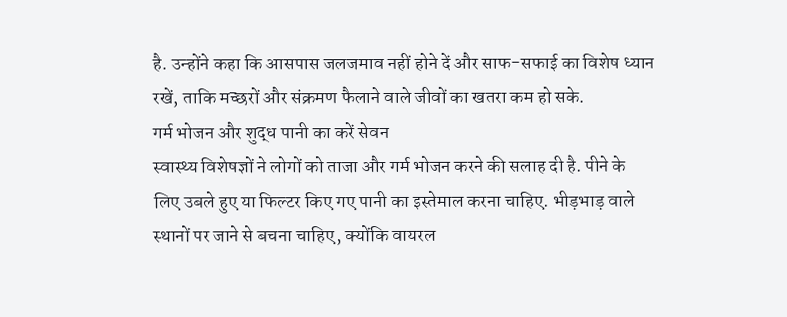है. उन्होंने कहा कि आसपास जलजमाव नहीं होने दें और साफ-सफाई का विशेष ध्यान रखें, ताकि मच्छरों और संक्रमण फैलाने वाले जीवों का खतरा कम हो सके.
गर्म भोजन और शुद्ध पानी का करें सेवन
स्वास्थ्य विशेषज्ञों ने लोगों को ताजा और गर्म भोजन करने की सलाह दी है. पीने के लिए उबले हुए या फिल्टर किए गए पानी का इस्तेमाल करना चाहिए. भीड़भाड़ वाले स्थानों पर जाने से बचना चाहिए, क्योंकि वायरल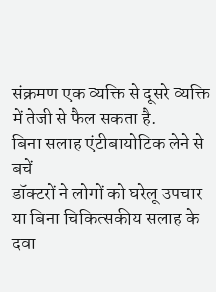संक्रमण एक व्यक्ति से दूसरे व्यक्ति में तेजी से फैल सकता है.
बिना सलाह एंटीबायोटिक लेने से बचें
डॉक्टरों ने लोगों को घरेलू उपचार या बिना चिकित्सकीय सलाह के दवा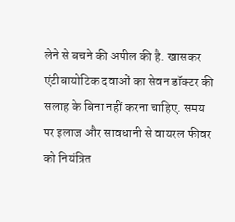लेने से बचने की अपील की है. खासकर एंटीबायोटिक दवाओं का सेवन डॉक्टर की सलाह के बिना नहीं करना चाहिए. समय पर इलाज और सावधानी से वायरल फीवर को नियंत्रित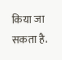किया जा सकता है.